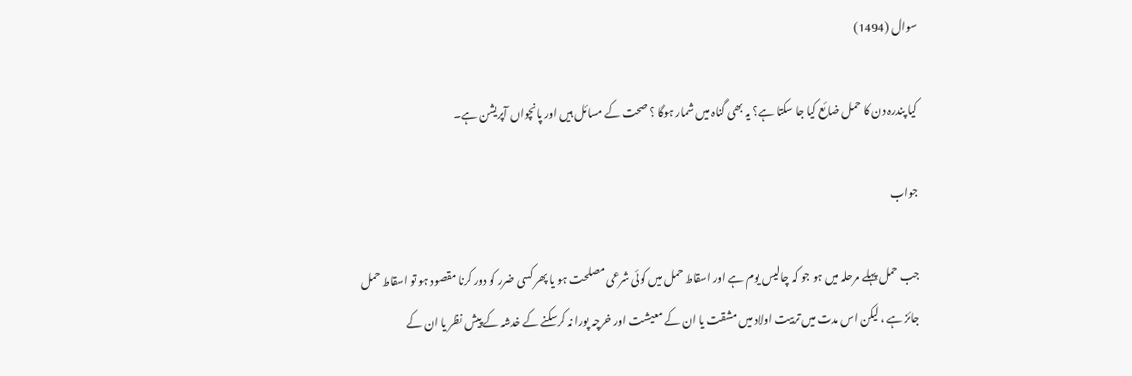سوال (1494)

کیا پندرہ دن کا حمل ضائع کیا جا سکتا ہے؟ یہ بھی گناہ میں شمار ہوگا ؟ صحت کے مسائل ہیں اور پانچواں آپریشن ہے۔

جواب

جب حمل پہلے مرحلہ میں ہو جو کہ چالیس یوم ہے اور اسقاط حمل میں کوئی شرعی مصلحت ہو یا پھر کسی ضرر کو دور کرنا مقصود ہو تو اسقاط حمل جائز ہے ، لیکن اس مدت میں تربیت اولاد میں مشقت یا ان کے معیشت اور خرچہ پورا نہ کرسکنے کے خدشہ کے پیش نظر یا ان کے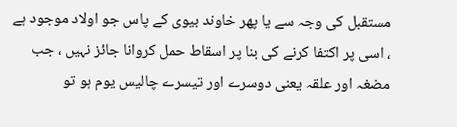مستقبل کی وجہ سے یا پھر خاوند بیوی کے پاس جو اولاد موجود ہے ، اسی پر اکتفا کرنے کی بنا پر اسقاط حمل کروانا جائز نہيں ، جب مضغہ اور علقہ یعنی دوسرے اور تیسرے چالیس یوم ہو تو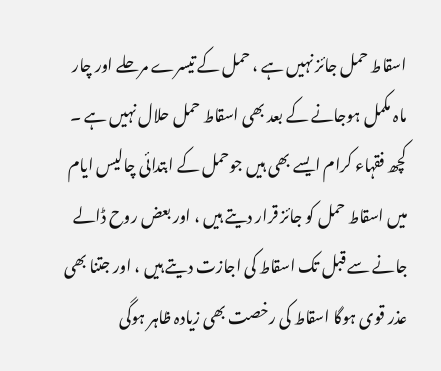اسقاط حمل جائز نہيں ہے ، حمل کے تیسرے مرحلے اور چار ماہ مکمل ہوجانے کے بعد بھی اسقاط حمل حلال نہیں ہے ۔
کچھ فقہاء کرام ایسے بھی ہيں جوحمل کے ابتدائی چالیس ایام میں اسقاط حمل کو جائز قرار دیتے ہیں ، اور بعض روح ڈالے جانے سے قبل تک اسقاط کی اجازت دیتے ہیں ، اور جتنا بھی عذر قوی ہوگا اسقاط کی رخصت بھی زیادہ ظاہر ہوگی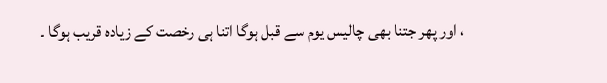، اور پھر جتنا بھی چالیس یوم سے قبل ہوگا اتنا ہی رخصت کے زيادہ قریب ہوگا ۔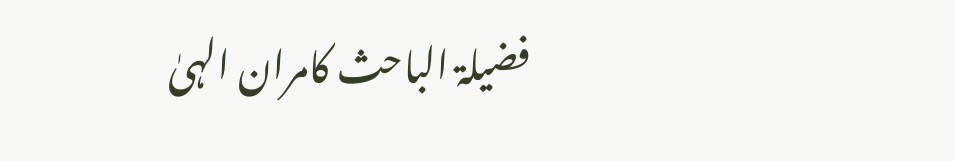فضیلۃ الباحث کامران الہیٰ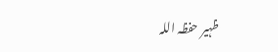ظہیر حفظہ اللہ